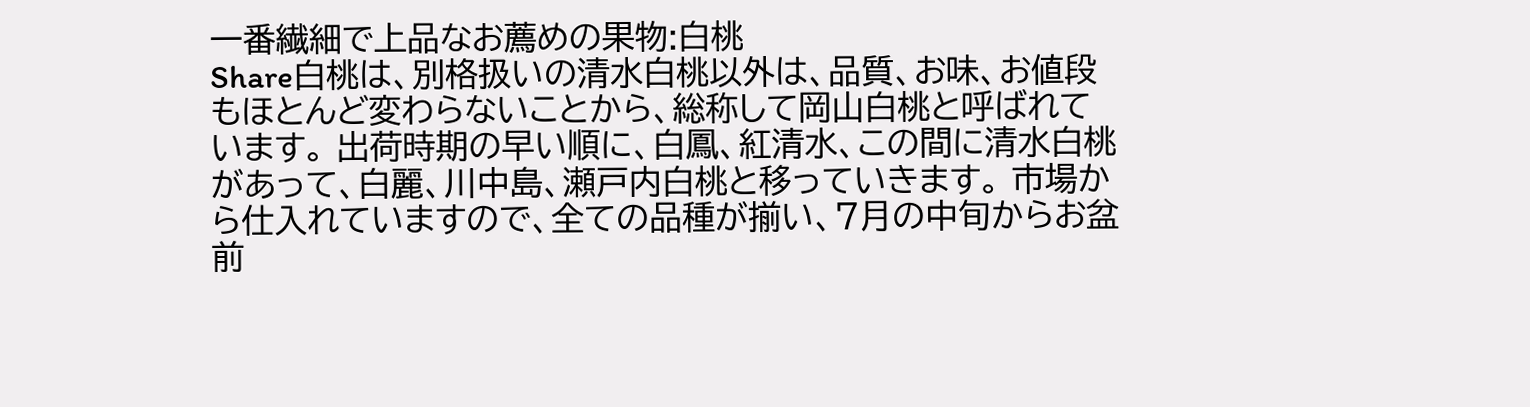一番繊細で上品なお薦めの果物:白桃
Share白桃は、別格扱いの清水白桃以外は、品質、お味、お値段もほとんど変わらないことから、総称して岡山白桃と呼ばれています。 出荷時期の早い順に、白鳳、紅清水、この間に清水白桃があって、白麗、川中島、瀬戸内白桃と移っていきます。 市場から仕入れていますので、全ての品種が揃い、7月の中旬からお盆前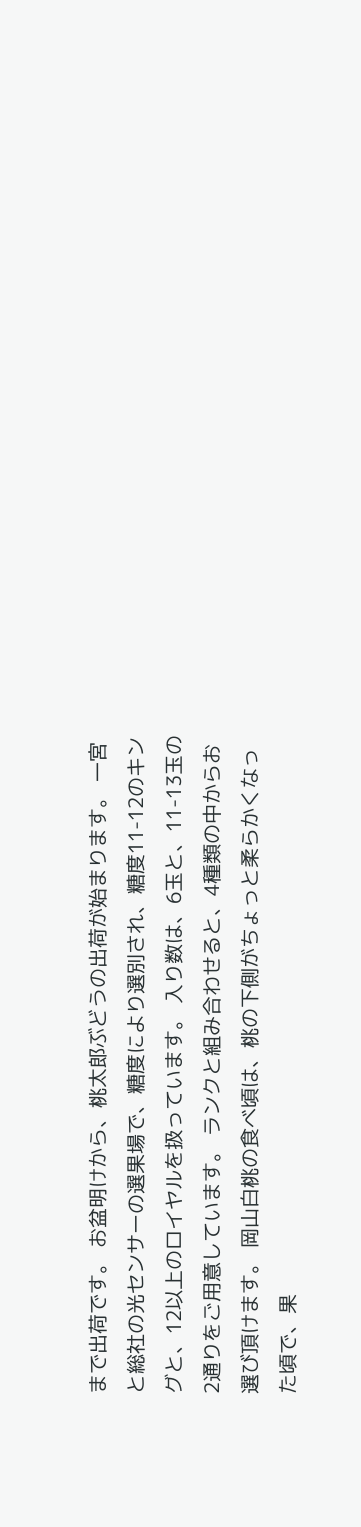まで出荷です。 お盆明けから、桃太郎ぶどうの出荷が始まります。 一宮と総社の光センサーの選果場で、糖度により選別され、糖度11-12のキングと、12以上のロイヤルを扱っています。 入り数は、6玉と、11-13玉の2通りをご用意しています。 ランクと組み合わせると、4種類の中からお選び頂けます。 岡山白桃の食べ頃は、桃の下側がちょっと柔らかくなった頃で、果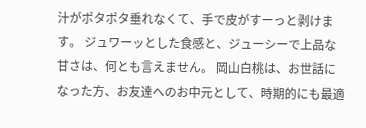汁がポタポタ垂れなくて、手で皮がすーっと剥けます。 ジュワーッとした食感と、ジューシーで上品な甘さは、何とも言えません。 岡山白桃は、お世話になった方、お友達へのお中元として、時期的にも最適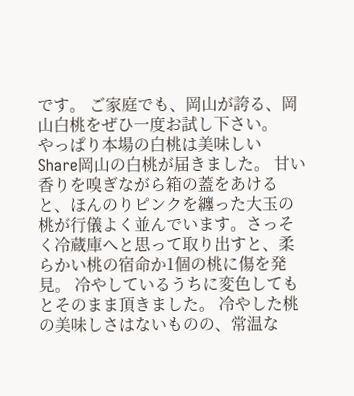です。 ご家庭でも、岡山が誇る、岡山白桃をぜひ一度お試し下さい。
やっぱり本場の白桃は美味しい
Share岡山の白桃が届きました。 甘い香りを嗅ぎながら箱の蓋をあけると、ほんのりピンクを纏った大玉の桃が行儀よく並んでいます。さっそく冷蔵庫へと思って取り出すと、柔らかい桃の宿命か1個の桃に傷を発見。 冷やしているうちに変色してもとそのまま頂きました。 冷やした桃の美味しさはないものの、常温な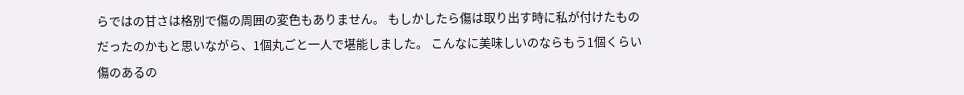らではの甘さは格別で傷の周囲の変色もありません。 もしかしたら傷は取り出す時に私が付けたものだったのかもと思いながら、1個丸ごと一人で堪能しました。 こんなに美味しいのならもう1個くらい傷のあるの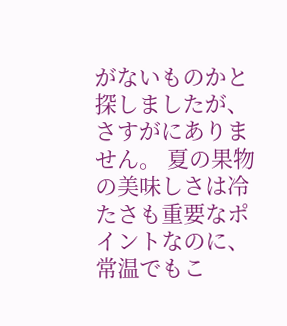がないものかと探しましたが、さすがにありません。 夏の果物の美味しさは冷たさも重要なポイントなのに、常温でもこ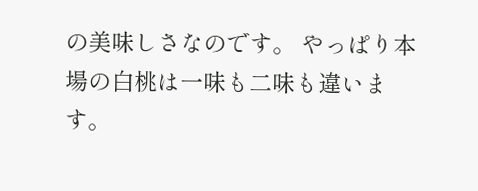の美味しさなのです。 やっぱり本場の白桃は一味も二味も違います。